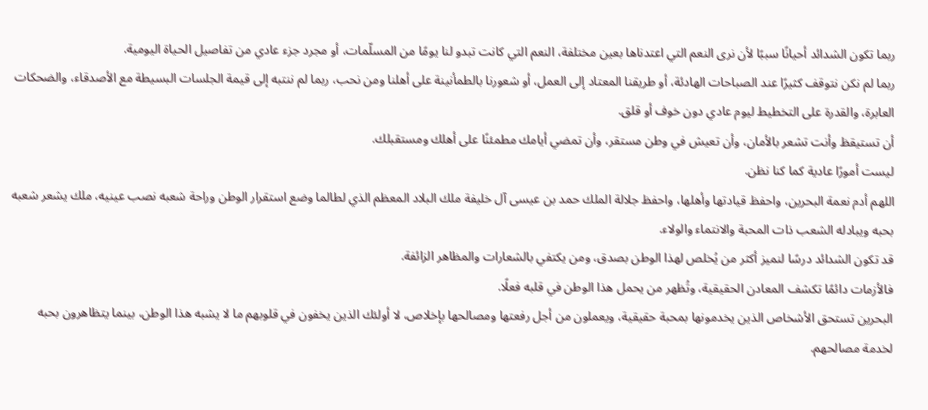ربما تكون الشدائد أحيانًا سببًا لأن نرى النعم التي اعتدناها بعين مختلفة، النعم التي كانت تبدو لنا يومًا من المسلّمات، أو مجرد جزء عادي من تفاصيل الحياة اليومية.
ربما لم نكن نتوقف كثيرًا عند الصباحات الهادئة، أو طريقنا المعتاد إلى العمل، أو شعورنا بالطمأنينة على أهلنا ومن نحب، ربما لم ننتبه إلى قيمة الجلسات البسيطة مع الأصدقاء، والضحكات العابرة، والقدرة على التخطيط ليوم عادي دون خوف أو قلق.
أن تستيقظ وأنت تشعر بالأمان، وأن تعيش في وطن مستقر، وأن تمضي أيامك مطمئنًا على أهلك ومستقبلك.
ليست أمورًا عادية كما كنا نظن.
اللهم أدم نعمة البحرين، واحفظ قيادتها وأهلها، واحفظ جلالة الملك حمد بن عيسى آل خليفة ملك البلاد المعظم الذي لطالما وضع استقرار الوطن وراحة شعبه نصب عينيه، ملك يشعر شعبه بحبه ويبادله الشعب ذات المحبة والانتماء والولاء.
قد تكون الشدائد درسًا لنميز أكثر من يُخلص لهذا الوطن بصدق، ومن يكتفي بالشعارات والمظاهر الزائفة.
فالأزمات دائمًا تكشف المعادن الحقيقية، وتُظهر من يحمل هذا الوطن في قلبه فعلًا.
البحرين تستحق الأشخاص الذين يخدمونها بمحبة حقيقية، ويعملون من أجل رفعتها ومصالحها بإخلاص، لا أولئك الذين يخفون في قلوبهم ما لا يشبه هذا الوطن، بينما يتظاهرون بحبه لخدمة مصالحهم.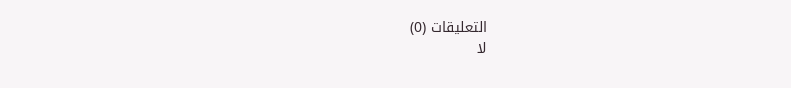التعليقات (0)
لا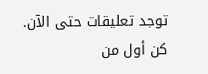توجد تعليقات حتى الآن. كن أول من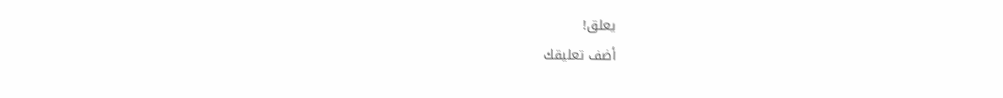يعلق!
أضف تعليقك